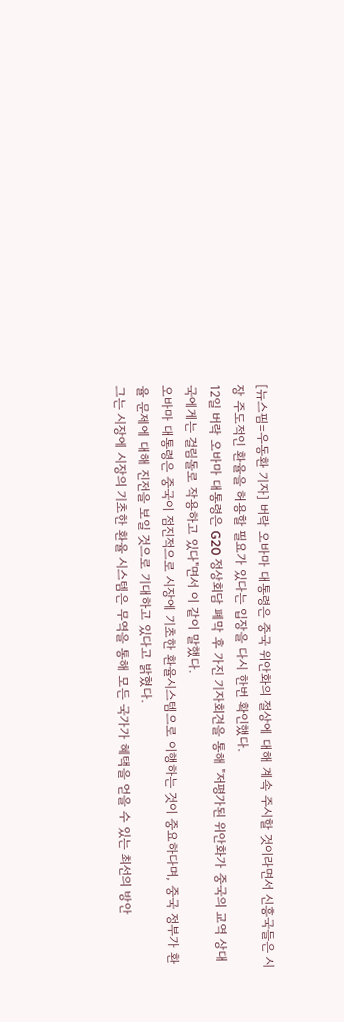[뉴스핌=우동환 기자] 버락 오바마 대통령은 중국 위안화의 절상에 대해 계속 주시할 것이라면서 신흥국들은 시장 주도적인 환율을 허용할 필요가 있다는 입장을 다시 한번 확인했다.
12일 버락 오바마 대통령은 G20 정상회담 폐막 후 가진 기자회견을 통해 "저평가된 위안화가 중국의 교역 상대국에게는 걸림돌로 작용하고 있다"면서 이 같이 말했다.
오바마 대통령은 중국이 점진적으로 시장에 기초한 환율시스템으로 이행하는 것이 중요하다며, 중국 정부가 환율 문제에 대해 진전을 보일 것으로 기대하고 있다고 밝혔다.
그는 시장에 시장의 기초한 환율 시스템은 무역을 통해 모든 국가가 혜택을 얻을 수 있는 최선의 방안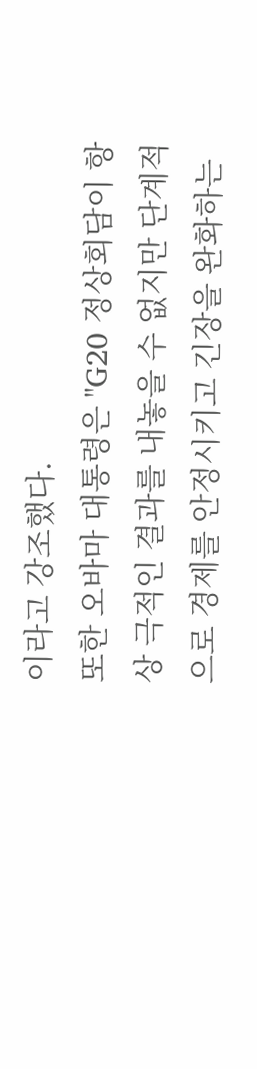이라고 강조했다.
또한 오바마 대통령은 "G20 정상회담이 항상 극적인 결과를 내놓을 수 없지만 단계적으로 경제를 안정시키고 긴장을 완화하는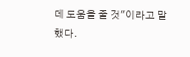데 도움을 줄 것"이라고 말했다.